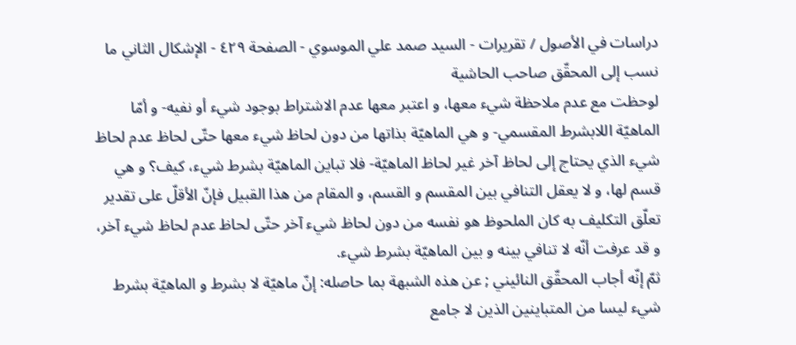دراسات في الأصول / تقريرات - السيد صمد علي الموسوي - الصفحة ٤٢٩ - الإشكال الثاني ما نسب إلى المحقّق صاحب الحاشية
لوحظت مع عدم ملاحظة شيء معها، و اعتبر معها عدم الاشتراط بوجود شيء أو نفيه- و أمّا الماهيّة اللابشرط المقسمي- و هي الماهيّة بذاتها من دون لحاظ شيء معها حتّى لحاظ عدم لحاظ شيء الذي يحتاج إلى لحاظ آخر غير لحاظ الماهيّة- فلا تباين الماهيّة بشرط شيء، كيف؟ و هي قسم لها، و لا يعقل التنافي بين المقسم و القسم، و المقام من هذا القبيل فإنّ الأقلّ على تقدير تعلّق التكليف به كان الملحوظ هو نفسه من دون لحاظ شيء آخر حتّى لحاظ عدم لحاظ شيء آخر، و قد عرفت أنّه لا تنافي بينه و بين الماهيّة بشرط شيء.
ثمّ إنّه أجاب المحقّق النائيني ; عن هذه الشبهة بما حاصله: إنّ ماهيّة لا بشرط و الماهيّة بشرط شيء ليسا من المتباينين الذين لا جامع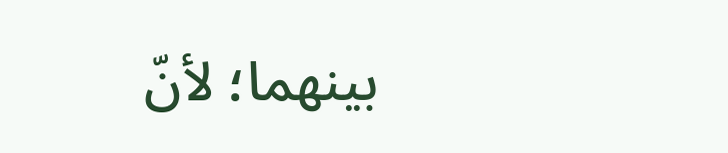بينهما؛ لأنّ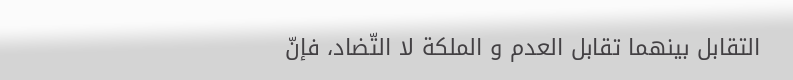التقابل بينهما تقابل العدم و الملكة لا التّضاد، فإنّ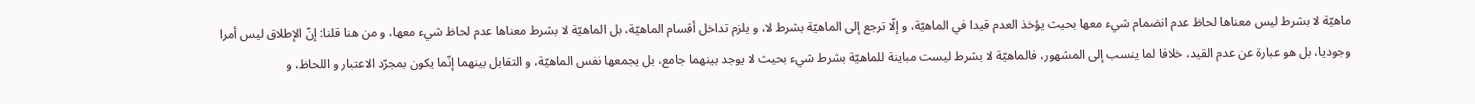ماهيّة لا بشرط ليس معناها لحاظ عدم انضمام شيء معها بحيث يؤخذ العدم قيدا في الماهيّة، و إلّا ترجع إلى الماهيّة بشرط لا، و يلزم تداخل أقسام الماهيّة، بل الماهيّة لا بشرط معناها عدم لحاظ شيء معها، و من هنا قلنا: إنّ الإطلاق ليس أمرا وجوديا، بل هو عبارة عن عدم القيد، خلافا لما ينسب إلى المشهور، فالماهيّة لا بشرط ليست مباينة للماهيّة بشرط شيء بحيث لا يوجد بينهما جامع، بل يجمعها نفس الماهيّة، و التقابل بينهما إنّما يكون بمجرّد الاعتبار و اللحاظ، و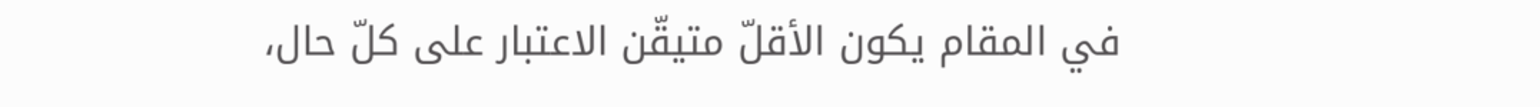في المقام يكون الأقلّ متيقّن الاعتبار على كلّ حال،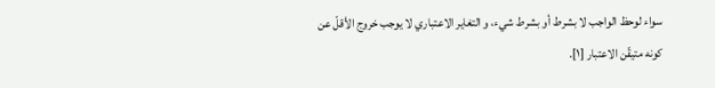سواء لوحظ الواجب لا بشرط أو بشرط شيء، و التغاير الاعتباري لا يوجب خروج الأقلّ عن كونه متيقّن الاعتبار [١].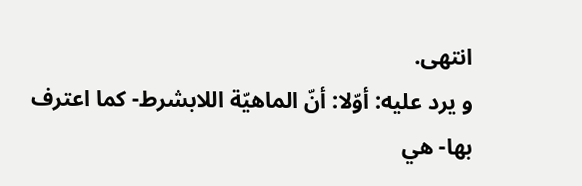انتهى.
و يرد عليه: أوّلا: أنّ الماهيّة اللابشرط- كما اعترف بها- هي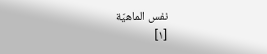نفس الماهيّة
[١]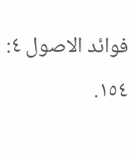فوائد الاصول ٤: ١٥٤.